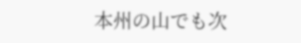本州の山でも次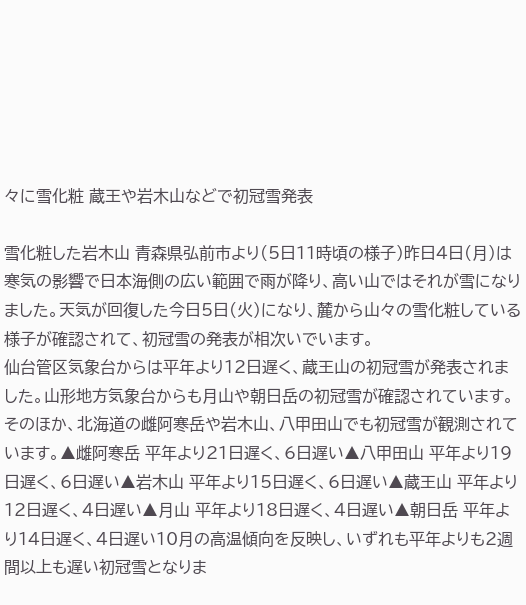々に雪化粧 蔵王や岩木山などで初冠雪発表

雪化粧した岩木山 青森県弘前市より(5日11時頃の様子)昨日4日(月)は寒気の影響で日本海側の広い範囲で雨が降り、高い山ではそれが雪になりました。天気が回復した今日5日(火)になり、麓から山々の雪化粧している様子が確認されて、初冠雪の発表が相次いでいます。
仙台管区気象台からは平年より12日遅く、蔵王山の初冠雪が発表されました。山形地方気象台からも月山や朝日岳の初冠雪が確認されています。そのほか、北海道の雌阿寒岳や岩木山、八甲田山でも初冠雪が観測されています。▲雌阿寒岳 平年より21日遅く、6日遅い▲八甲田山 平年より19日遅く、6日遅い▲岩木山 平年より15日遅く、6日遅い▲蔵王山 平年より12日遅く、4日遅い▲月山 平年より18日遅く、4日遅い▲朝日岳 平年より14日遅く、4日遅い10月の高温傾向を反映し、いずれも平年よりも2週間以上も遅い初冠雪となりま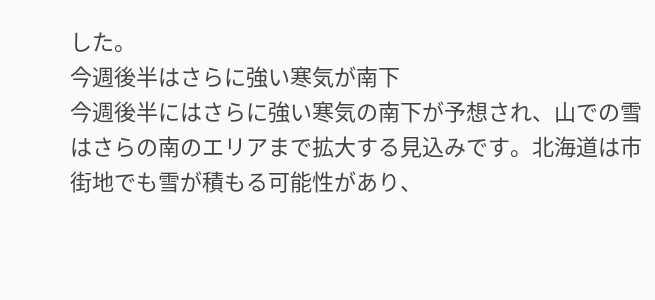した。
今週後半はさらに強い寒気が南下
今週後半にはさらに強い寒気の南下が予想され、山での雪はさらの南のエリアまで拡大する見込みです。北海道は市街地でも雪が積もる可能性があり、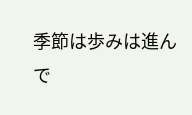季節は歩みは進んで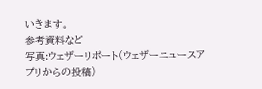いきます。
参考資料など
写真:ウェザーリポート(ウェザーニュースアプリからの投稿)